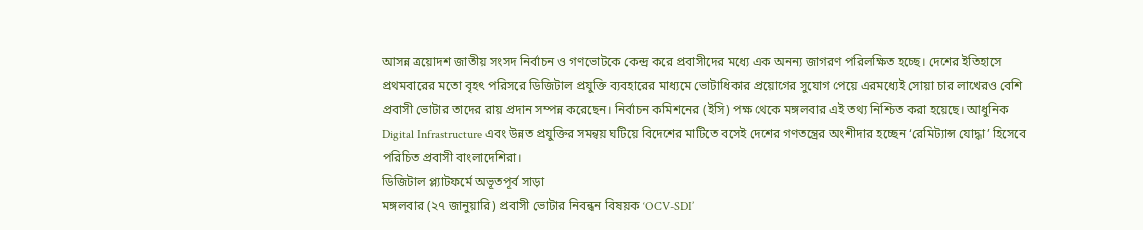আসন্ন ত্রয়োদশ জাতীয় সংসদ নির্বাচন ও গণভোটকে কেন্দ্র করে প্রবাসীদের মধ্যে এক অনন্য জাগরণ পরিলক্ষিত হচ্ছে। দেশের ইতিহাসে প্রথমবারের মতো বৃহৎ পরিসরে ডিজিটাল প্রযুক্তি ব্যবহারের মাধ্যমে ভোটাধিকার প্রয়োগের সুযোগ পেয়ে এরমধ্যেই সোয়া চার লাখেরও বেশি প্রবাসী ভোটার তাদের রায় প্রদান সম্পন্ন করেছেন। নির্বাচন কমিশনের (ইসি) পক্ষ থেকে মঙ্গলবার এই তথ্য নিশ্চিত করা হয়েছে। আধুনিক Digital Infrastructure এবং উন্নত প্রযুক্তির সমন্বয় ঘটিয়ে বিদেশের মাটিতে বসেই দেশের গণতন্ত্রের অংশীদার হচ্ছেন ‘রেমিট্যান্স যোদ্ধা’ হিসেবে পরিচিত প্রবাসী বাংলাদেশিরা।
ডিজিটাল প্ল্যাটফর্মে অভূতপূর্ব সাড়া
মঙ্গলবার (২৭ জানুয়ারি) প্রবাসী ভোটার নিবন্ধন বিষয়ক ‘OCV-SDI’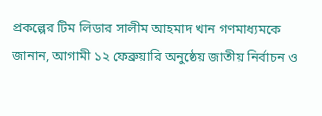প্রকল্পের টিম লিডার সালীম আহমাদ খান গণমাধ্যমকে জানান, আগামী ১২ ফেব্রুয়ারি অনুষ্ঠেয় জাতীয় নির্বাচন ও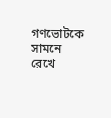গণভোটকে সামনে রেখে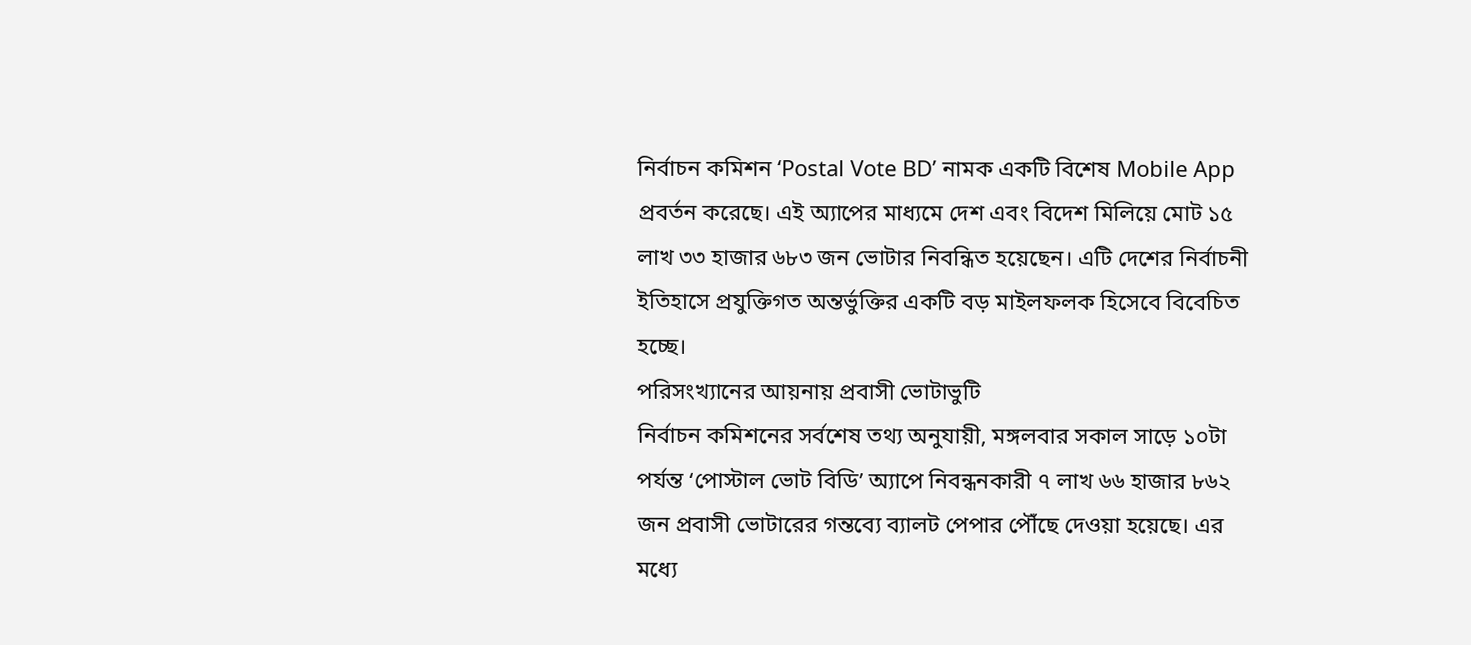নির্বাচন কমিশন ‘Postal Vote BD’ নামক একটি বিশেষ Mobile App প্রবর্তন করেছে। এই অ্যাপের মাধ্যমে দেশ এবং বিদেশ মিলিয়ে মোট ১৫ লাখ ৩৩ হাজার ৬৮৩ জন ভোটার নিবন্ধিত হয়েছেন। এটি দেশের নির্বাচনী ইতিহাসে প্রযুক্তিগত অন্তর্ভুক্তির একটি বড় মাইলফলক হিসেবে বিবেচিত হচ্ছে।
পরিসংখ্যানের আয়নায় প্রবাসী ভোটাভুটি
নির্বাচন কমিশনের সর্বশেষ তথ্য অনুযায়ী, মঙ্গলবার সকাল সাড়ে ১০টা পর্যন্ত ‘পোস্টাল ভোট বিডি’ অ্যাপে নিবন্ধনকারী ৭ লাখ ৬৬ হাজার ৮৬২ জন প্রবাসী ভোটারের গন্তব্যে ব্যালট পেপার পৌঁছে দেওয়া হয়েছে। এর মধ্যে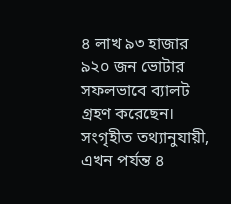৪ লাখ ৯৩ হাজার ৯২০ জন ভোটার সফলভাবে ব্যালট গ্রহণ করেছেন। সংগৃহীত তথ্যানুযায়ী, এখন পর্যন্ত ৪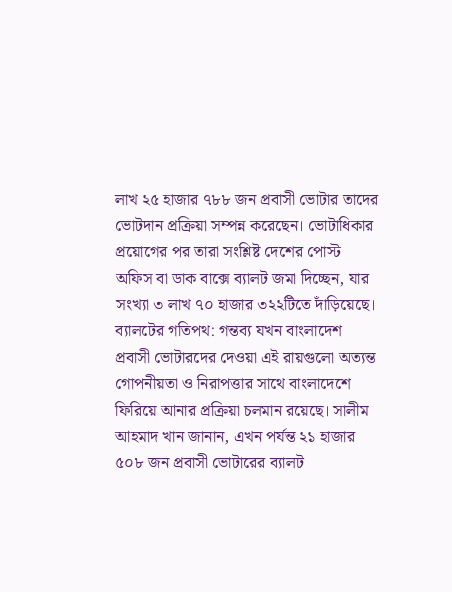লাখ ২৫ হাজার ৭৮৮ জন প্রবাসী ভোটার তাদের ভোটদান প্রক্রিয়া সম্পন্ন করেছেন। ভোটাধিকার প্রয়োগের পর তারা সংশ্লিষ্ট দেশের পোস্ট অফিস বা ডাক বাক্সে ব্যালট জমা দিচ্ছেন, যার সংখ্যা ৩ লাখ ৭০ হাজার ৩২২টিতে দাঁড়িয়েছে।
ব্যালটের গতিপথ: গন্তব্য যখন বাংলাদেশ
প্রবাসী ভোটারদের দেওয়া এই রায়গুলো অত্যন্ত গোপনীয়তা ও নিরাপত্তার সাথে বাংলাদেশে ফিরিয়ে আনার প্রক্রিয়া চলমান রয়েছে। সালীম আহমাদ খান জানান, এখন পর্যন্ত ২১ হাজার ৫০৮ জন প্রবাসী ভোটারের ব্যালট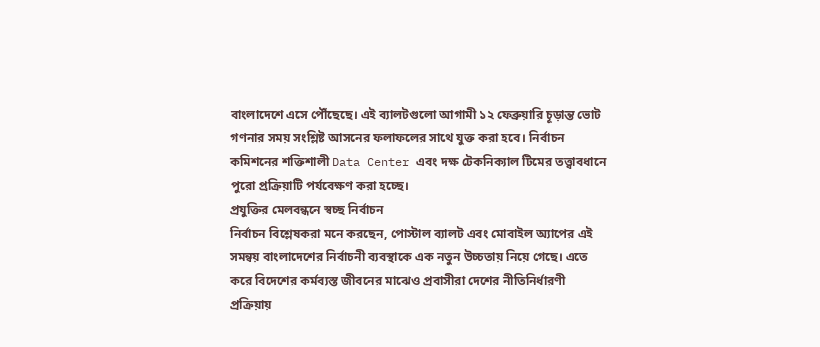বাংলাদেশে এসে পৌঁছেছে। এই ব্যালটগুলো আগামী ১২ ফেব্রুয়ারি চূড়ান্ত ভোট গণনার সময় সংশ্লিষ্ট আসনের ফলাফলের সাথে যুক্ত করা হবে। নির্বাচন কমিশনের শক্তিশালী Data Center এবং দক্ষ টেকনিক্যাল টিমের তত্ত্বাবধানে পুরো প্রক্রিয়াটি পর্যবেক্ষণ করা হচ্ছে।
প্রযুক্তির মেলবন্ধনে স্বচ্ছ নির্বাচন
নির্বাচন বিশ্লেষকরা মনে করছেন, পোস্টাল ব্যালট এবং মোবাইল অ্যাপের এই সমন্বয় বাংলাদেশের নির্বাচনী ব্যবস্থাকে এক নতুন উচ্চতায় নিয়ে গেছে। এতে করে বিদেশের কর্মব্যস্ত জীবনের মাঝেও প্রবাসীরা দেশের নীতিনির্ধারণী প্রক্রিয়ায়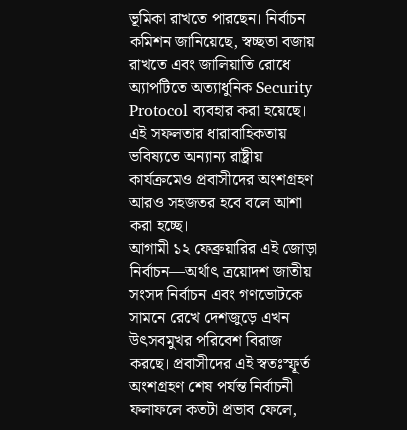ভূমিকা রাখতে পারছেন। নির্বাচন কমিশন জানিয়েছে, স্বচ্ছতা বজায় রাখতে এবং জালিয়াতি রোধে অ্যাপটিতে অত্যাধুনিক Security Protocol ব্যবহার করা হয়েছে। এই সফলতার ধারাবাহিকতায় ভবিষ্যতে অন্যান্য রাষ্ট্রীয় কার্যক্রমেও প্রবাসীদের অংশগ্রহণ আরও সহজতর হবে বলে আশা করা হচ্ছে।
আগামী ১২ ফেব্রুয়ারির এই জোড়া নির্বাচন—অর্থাৎ ত্রয়োদশ জাতীয় সংসদ নির্বাচন এবং গণভোটকে সামনে রেখে দেশজুড়ে এখন উৎসবমুখর পরিবেশ বিরাজ করছে। প্রবাসীদের এই স্বতঃস্ফূর্ত অংশগ্রহণ শেষ পর্যন্ত নির্বাচনী ফলাফলে কতটা প্রভাব ফেলে,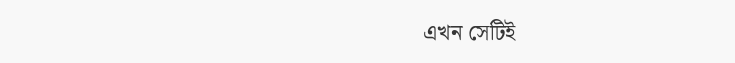এখন সেটিই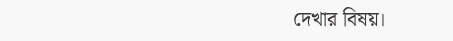দেখার বিষয়।